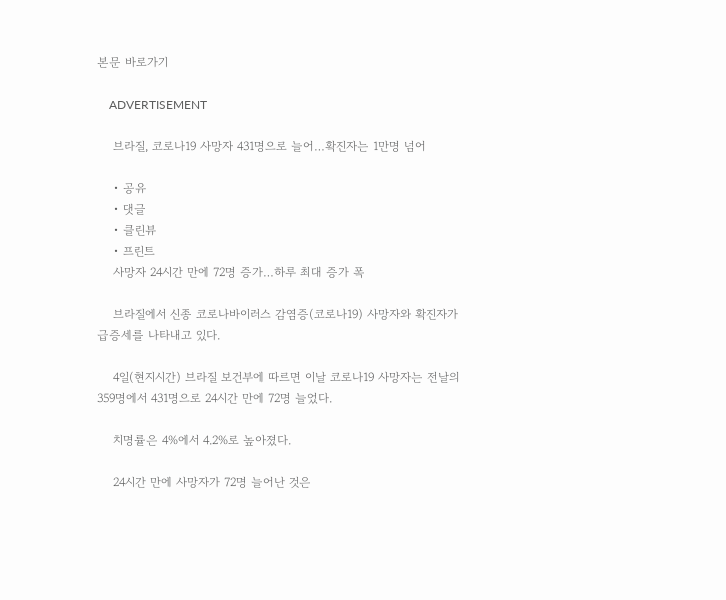본문 바로가기

    ADVERTISEMENT

    브라질, 코로나19 사망자 431명으로 늘어…확진자는 1만명 넘어

    • 공유
    • 댓글
    • 클린뷰
    • 프린트
    사망자 24시간 만에 72명 증가…하루 최대 증가 폭

    브라질에서 신종 코로나바이러스 감염증(코로나19) 사망자와 확진자가 급증세를 나타내고 있다.

    4일(현지시간) 브라질 보건부에 따르면 이날 코로나19 사망자는 전날의 359명에서 431명으로 24시간 만에 72명 늘었다.

    치명률은 4%에서 4.2%로 높아졌다.

    24시간 만에 사망자가 72명 늘어난 것은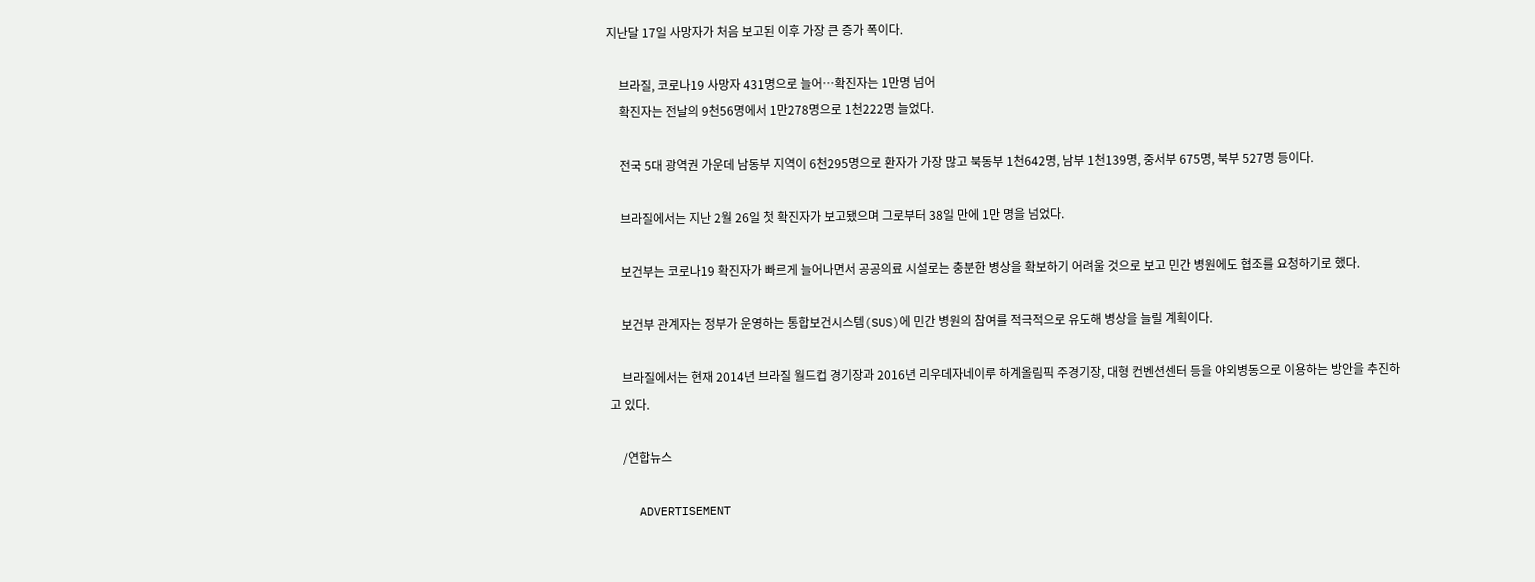지난달 17일 사망자가 처음 보고된 이후 가장 큰 증가 폭이다.

    브라질, 코로나19 사망자 431명으로 늘어…확진자는 1만명 넘어
    확진자는 전날의 9천56명에서 1만278명으로 1천222명 늘었다.

    전국 5대 광역권 가운데 남동부 지역이 6천295명으로 환자가 가장 많고 북동부 1천642명, 남부 1천139명, 중서부 675명, 북부 527명 등이다.

    브라질에서는 지난 2월 26일 첫 확진자가 보고됐으며 그로부터 38일 만에 1만 명을 넘었다.

    보건부는 코로나19 확진자가 빠르게 늘어나면서 공공의료 시설로는 충분한 병상을 확보하기 어려울 것으로 보고 민간 병원에도 협조를 요청하기로 했다.

    보건부 관계자는 정부가 운영하는 통합보건시스템(SUS)에 민간 병원의 참여를 적극적으로 유도해 병상을 늘릴 계획이다.

    브라질에서는 현재 2014년 브라질 월드컵 경기장과 2016년 리우데자네이루 하계올림픽 주경기장, 대형 컨벤션센터 등을 야외병동으로 이용하는 방안을 추진하고 있다.

    /연합뉴스

    ADVERTISEMENT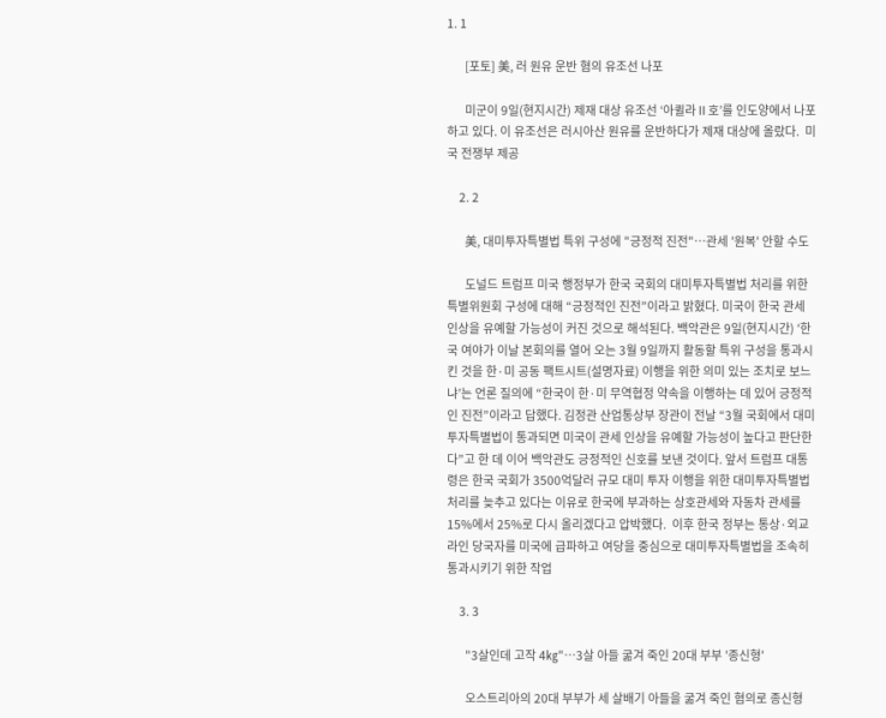1. 1

      [포토] 美, 러 원유 운반 혐의 유조선 나포

      미군이 9일(현지시간) 제재 대상 유조선 ‘아퀼라Ⅱ호’를 인도양에서 나포하고 있다. 이 유조선은 러시아산 원유를 운반하다가 제재 대상에 올랐다.  미국 전쟁부 제공

    2. 2

      美, 대미투자특별법 특위 구성에 "긍정적 진전"…관세 '원복' 안할 수도

      도널드 트럼프 미국 행정부가 한국 국회의 대미투자특별법 처리를 위한 특별위원회 구성에 대해 “긍정적인 진전”이라고 밝혔다. 미국이 한국 관세 인상을 유예할 가능성이 커진 것으로 해석된다. 백악관은 9일(현지시간) ‘한국 여야가 이날 본회의를 열어 오는 3월 9일까지 활동할 특위 구성을 통과시킨 것을 한·미 공동 팩트시트(설명자료) 이행을 위한 의미 있는 조치로 보느냐’는 언론 질의에 “한국이 한·미 무역협정 약속을 이행하는 데 있어 긍정적인 진전”이라고 답했다. 김정관 산업통상부 장관이 전날 “3월 국회에서 대미투자특별법이 통과되면 미국이 관세 인상을 유예할 가능성이 높다고 판단한다”고 한 데 이어 백악관도 긍정적인 신호를 보낸 것이다. 앞서 트럼프 대통령은 한국 국회가 3500억달러 규모 대미 투자 이행을 위한 대미투자특별법 처리를 늦추고 있다는 이유로 한국에 부과하는 상호관세와 자동차 관세를 15%에서 25%로 다시 올리겠다고 압박했다.  이후 한국 정부는 통상·외교라인 당국자를 미국에 급파하고 여당을 중심으로 대미투자특별법을 조속히 통과시키기 위한 작업

    3. 3

      "3살인데 고작 4㎏"…3살 아들 굶겨 죽인 20대 부부 '종신형'

      오스트리아의 20대 부부가 세 살배기 아들을 굶겨 죽인 혐의로 종신형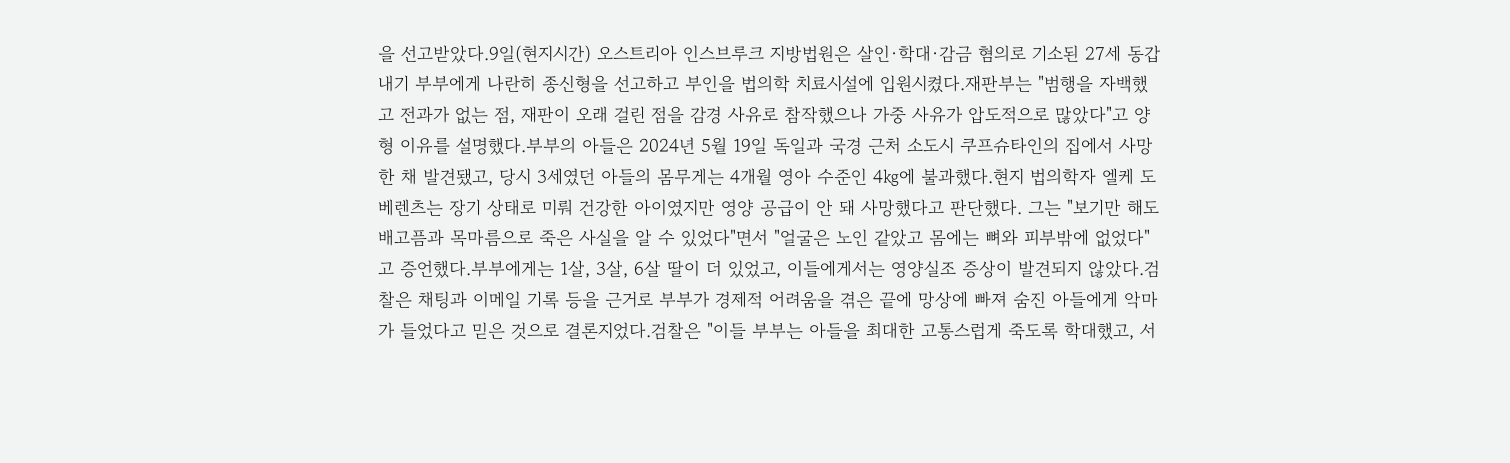을 선고받았다.9일(현지시간) 오스트리아 인스브루크 지방법원은 살인·학대·감금 혐의로 기소된 27세 동갑내기 부부에게 나란히 종신형을 선고하고 부인을 법의학 치료시설에 입원시켰다.재판부는 "범행을 자백했고 전과가 없는 점, 재판이 오래 걸린 점을 감경 사유로 참작했으나 가중 사유가 압도적으로 많았다"고 양형 이유를 설명했다.부부의 아들은 2024년 5월 19일 독일과 국경 근처 소도시 쿠프슈타인의 집에서 사망한 채 발견됐고, 당시 3세였던 아들의 몸무게는 4개월 영아 수준인 4㎏에 불과했다.현지 법의학자 엘케 도베렌츠는 장기 상태로 미뤄 건강한 아이였지만 영양 공급이 안 돼 사망했다고 판단했다. 그는 "보기만 해도 배고픔과 목마름으로 죽은 사실을 알 수 있었다"면서 "얼굴은 노인 같았고 몸에는 뼈와 피부밖에 없었다"고 증언했다.부부에게는 1살, 3살, 6살 딸이 더 있었고, 이들에게서는 영양실조 증상이 발견되지 않았다.검찰은 채팅과 이메일 기록 등을 근거로 부부가 경제적 어려움을 겪은 끝에 망상에 빠져 숨진 아들에게 악마가 들었다고 믿은 것으로 결론지었다.검찰은 "이들 부부는 아들을 최대한 고통스럽게 죽도록 학대했고, 서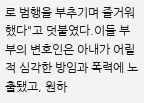로 범행을 부추기며 즐거워했다"고 덧붙였다.이들 부부의 변호인은 아내가 어릴 적 심각한 방임과 폭력에 노출됐고, 원하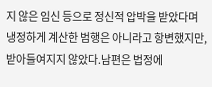지 않은 임신 등으로 정신적 압박을 받았다며 냉정하게 계산한 범행은 아니라고 항변했지만, 받아들여지지 않았다.남편은 법정에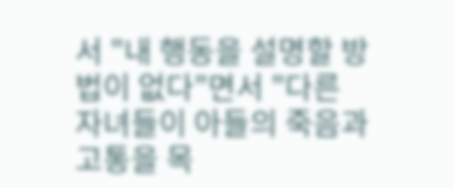서 "내 행동을 설명할 방법이 없다"면서 "다른 자녀들이 아들의 죽음과 고통을 목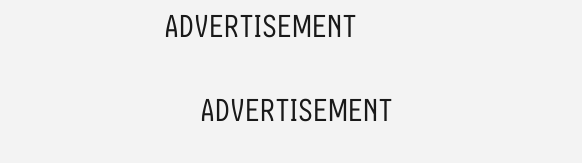ADVERTISEMENT

    ADVERTISEMENT